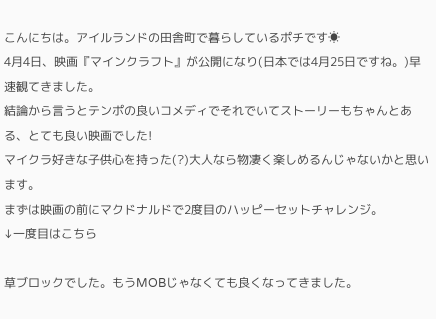こんにちは。アイルランドの田舎町で暮らしているポチです☀
4月4日、映画『マインクラフト』が公開になり(日本では4月25日ですね。)早速観てきました。
結論から言うとテンポの良いコメディでそれでいてストーリーもちゃんとある、とても良い映画でした!
マイクラ好きな子供心を持った(?)大人なら物凄く楽しめるんじゃないかと思います。
まずは映画の前にマクドナルドで2度目のハッピーセットチャレンジ。
↓一度目はこちら

草ブロックでした。もうMOBじゃなくても良くなってきました。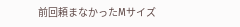前回頼まなかったMサイズ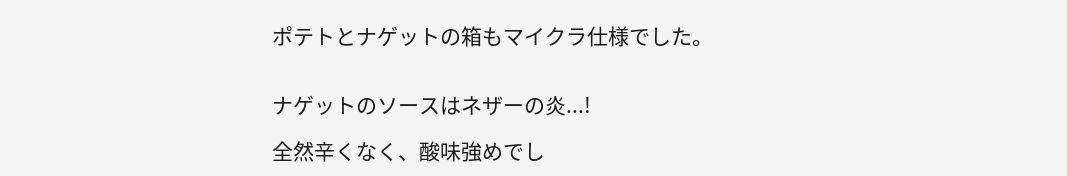ポテトとナゲットの箱もマイクラ仕様でした。


ナゲットのソースはネザーの炎...!

全然辛くなく、酸味強めでし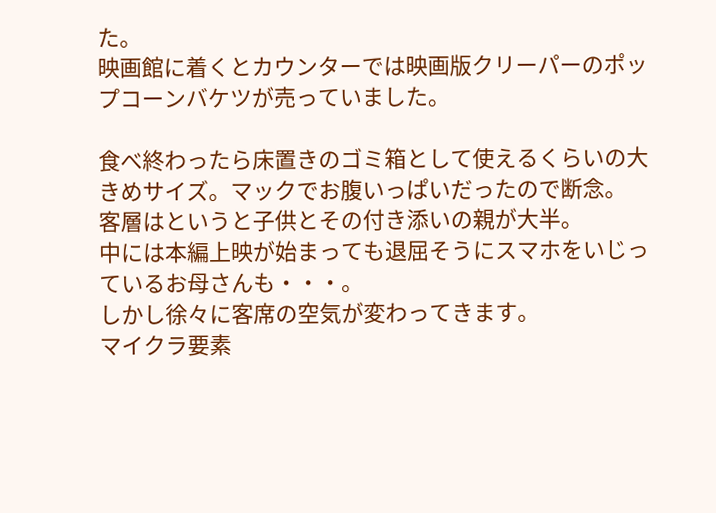た。
映画館に着くとカウンターでは映画版クリーパーのポップコーンバケツが売っていました。

食べ終わったら床置きのゴミ箱として使えるくらいの大きめサイズ。マックでお腹いっぱいだったので断念。
客層はというと子供とその付き添いの親が大半。
中には本編上映が始まっても退屈そうにスマホをいじっているお母さんも・・・。
しかし徐々に客席の空気が変わってきます。
マイクラ要素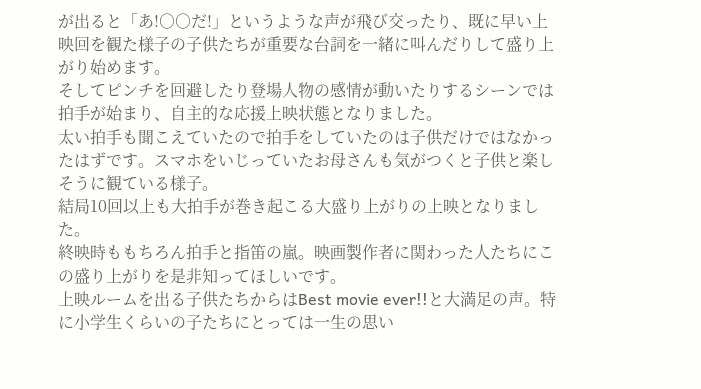が出ると「あ!○○だ!」というような声が飛び交ったり、既に早い上映回を観た様子の子供たちが重要な台詞を一緒に叫んだりして盛り上がり始めます。
そしてピンチを回避したり登場人物の感情が動いたりするシーンでは拍手が始まり、自主的な応援上映状態となりました。
太い拍手も聞こえていたので拍手をしていたのは子供だけではなかったはずです。スマホをいじっていたお母さんも気がつくと子供と楽しそうに観ている様子。
結局10回以上も大拍手が巻き起こる大盛り上がりの上映となりました。
終映時ももちろん拍手と指笛の嵐。映画製作者に関わった人たちにこの盛り上がりを是非知ってほしいです。
上映ルームを出る子供たちからはBest movie ever!!と大満足の声。特に小学生くらいの子たちにとっては一生の思い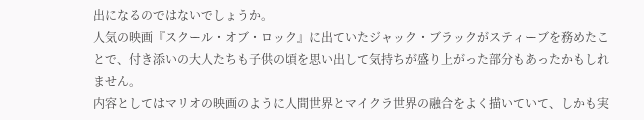出になるのではないでしょうか。
人気の映画『スクール・オブ・ロック』に出ていたジャック・ブラックがスティーブを務めたことで、付き添いの大人たちも子供の頃を思い出して気持ちが盛り上がった部分もあったかもしれません。
内容としてはマリオの映画のように人間世界とマイクラ世界の融合をよく描いていて、しかも実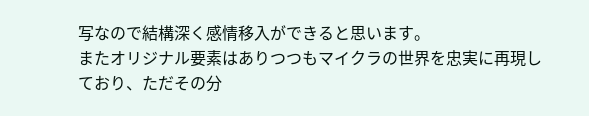写なので結構深く感情移入ができると思います。
またオリジナル要素はありつつもマイクラの世界を忠実に再現しており、ただその分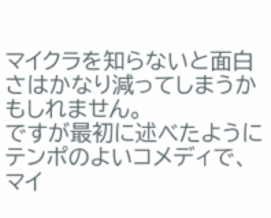マイクラを知らないと面白さはかなり減ってしまうかもしれません。
ですが最初に述べたようにテンポのよいコメディで、マイ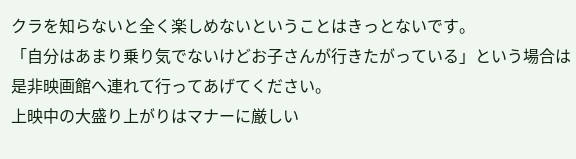クラを知らないと全く楽しめないということはきっとないです。
「自分はあまり乗り気でないけどお子さんが行きたがっている」という場合は是非映画館へ連れて行ってあげてください。
上映中の大盛り上がりはマナーに厳しい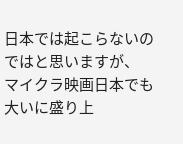日本では起こらないのではと思いますが、
マイクラ映画日本でも大いに盛り上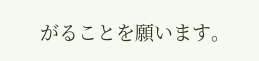がることを願います。